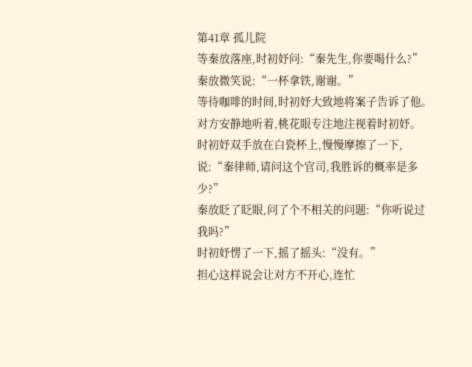第41章 孤儿院
等秦放落座,时初妤问:“秦先生,你要喝什么?”
秦放微笑说:“一杯拿铁,谢谢。”
等待咖啡的时间,时初妤大致地将案子告诉了他。
对方安静地听着,桃花眼专注地注视着时初妤。
时初妤双手放在白瓷杯上,慢慢摩擦了一下,说:“秦律师,请问这个官司,我胜诉的概率是多少?”
秦放眨了眨眼,问了个不相关的问题:“你听说过我吗?”
时初妤愣了一下,摇了摇头:“没有。”
担心这样说会让对方不开心,连忙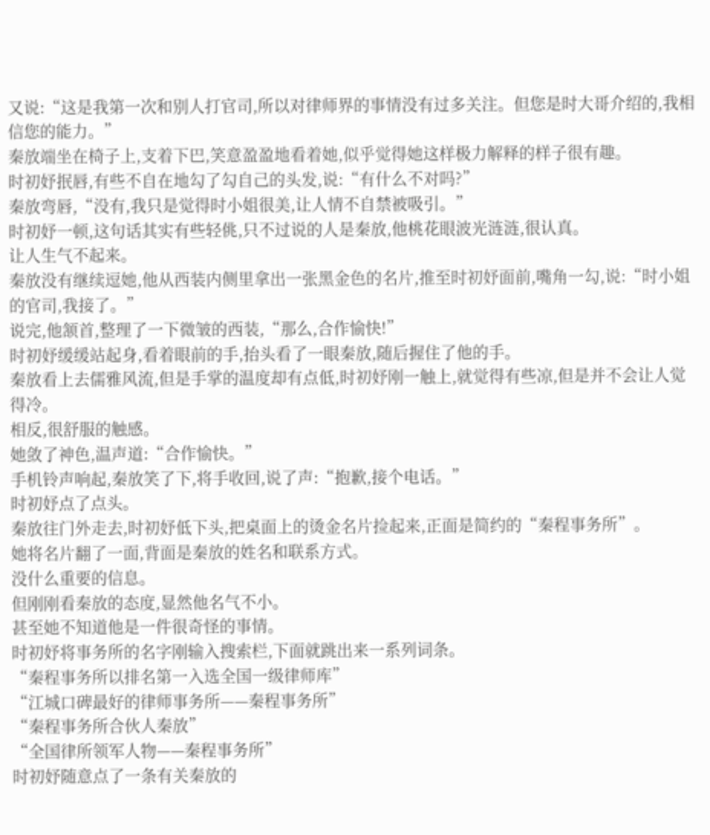又说:“这是我第一次和别人打官司,所以对律师界的事情没有过多关注。但您是时大哥介绍的,我相信您的能力。”
秦放端坐在椅子上,支着下巴,笑意盈盈地看着她,似乎觉得她这样极力解释的样子很有趣。
时初妤抿唇,有些不自在地勾了勾自己的头发,说:“有什么不对吗?”
秦放弯唇,“没有,我只是觉得时小姐很美,让人情不自禁被吸引。”
时初妤一顿,这句话其实有些轻佻,只不过说的人是秦放,他桃花眼波光涟涟,很认真。
让人生气不起来。
秦放没有继续逗她,他从西装内侧里拿出一张黑金色的名片,推至时初妤面前,嘴角一勾,说:“时小姐的官司,我接了。”
说完,他颔首,整理了一下微皱的西装,“那么,合作愉快!”
时初妤缓缓站起身,看着眼前的手,抬头看了一眼秦放,随后握住了他的手。
秦放看上去儒雅风流,但是手掌的温度却有点低,时初妤刚一触上,就觉得有些凉,但是并不会让人觉得冷。
相反,很舒服的触感。
她敛了神色,温声道:“合作愉快。”
手机铃声响起,秦放笑了下,将手收回,说了声:“抱歉,接个电话。”
时初妤点了点头。
秦放往门外走去,时初妤低下头,把桌面上的烫金名片捡起来,正面是简约的“秦程事务所”。
她将名片翻了一面,背面是秦放的姓名和联系方式。
没什么重要的信息。
但刚刚看秦放的态度,显然他名气不小。
甚至她不知道他是一件很奇怪的事情。
时初妤将事务所的名字刚输入搜索栏,下面就跳出来一系列词条。
“秦程事务所以排名第一入选全国一级律师库”
“江城口碑最好的律师事务所——秦程事务所”
“秦程事务所合伙人秦放”
“全国律所领军人物——秦程事务所”
时初妤随意点了一条有关秦放的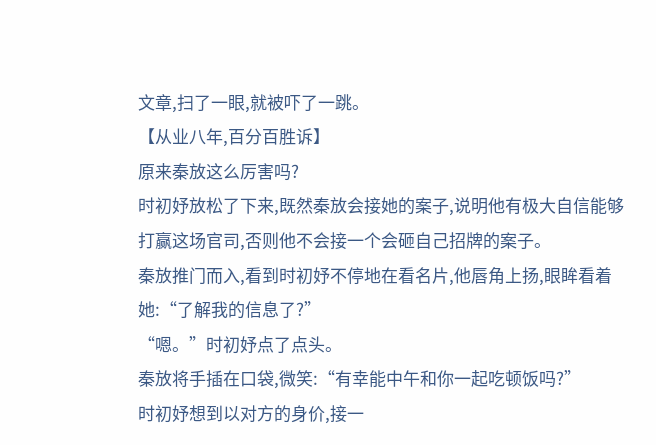文章,扫了一眼,就被吓了一跳。
【从业八年,百分百胜诉】
原来秦放这么厉害吗?
时初妤放松了下来,既然秦放会接她的案子,说明他有极大自信能够打赢这场官司,否则他不会接一个会砸自己招牌的案子。
秦放推门而入,看到时初妤不停地在看名片,他唇角上扬,眼眸看着她:“了解我的信息了?”
“嗯。”时初妤点了点头。
秦放将手插在口袋,微笑:“有幸能中午和你一起吃顿饭吗?”
时初妤想到以对方的身价,接一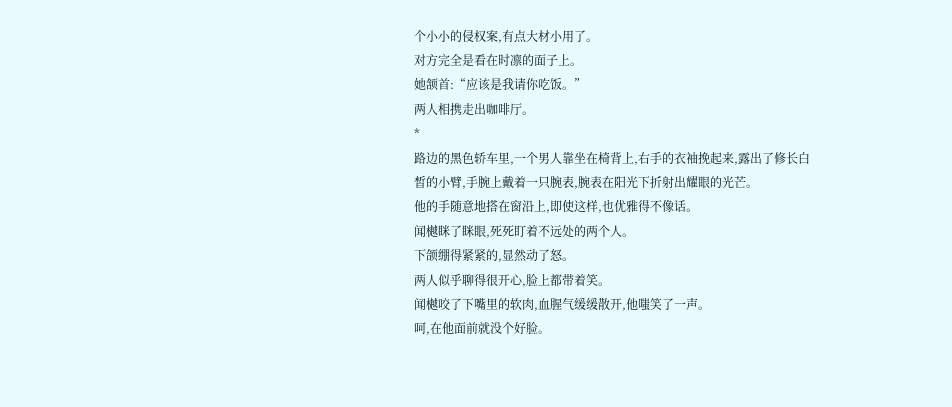个小小的侵权案,有点大材小用了。
对方完全是看在时凛的面子上。
她颔首:“应该是我请你吃饭。”
两人相携走出咖啡厅。
*
路边的黑色轿车里,一个男人靠坐在椅背上,右手的衣袖挽起来,露出了修长白皙的小臂,手腕上戴着一只腕表,腕表在阳光下折射出耀眼的光芒。
他的手随意地搭在窗沿上,即使这样,也优雅得不像话。
闻樾眯了眯眼,死死盯着不远处的两个人。
下颌绷得紧紧的,显然动了怒。
两人似乎聊得很开心,脸上都带着笑。
闻樾咬了下嘴里的软肉,血腥气缓缓散开,他嗤笑了一声。
呵,在他面前就没个好脸。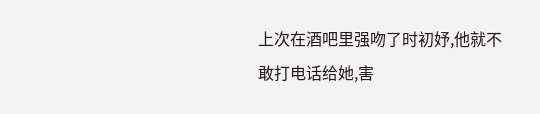上次在酒吧里强吻了时初妤,他就不敢打电话给她,害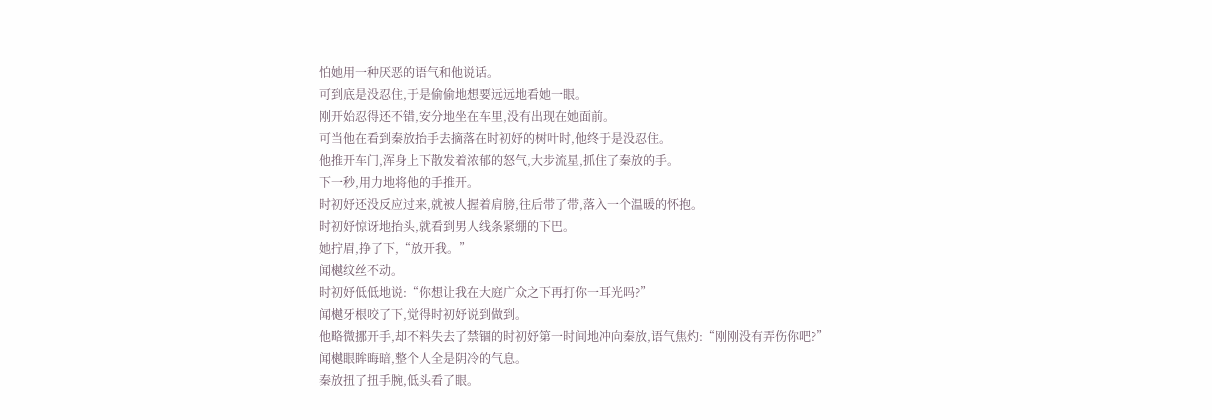怕她用一种厌恶的语气和他说话。
可到底是没忍住,于是偷偷地想要远远地看她一眼。
刚开始忍得还不错,安分地坐在车里,没有出现在她面前。
可当他在看到秦放抬手去摘落在时初妤的树叶时,他终于是没忍住。
他推开车门,浑身上下散发着浓郁的怒气,大步流星,抓住了秦放的手。
下一秒,用力地将他的手推开。
时初妤还没反应过来,就被人握着肩膀,往后带了带,落入一个温暖的怀抱。
时初妤惊讶地抬头,就看到男人线条紧绷的下巴。
她拧眉,挣了下,“放开我。”
闻樾纹丝不动。
时初妤低低地说:“你想让我在大庭广众之下再打你一耳光吗?”
闻樾牙根咬了下,觉得时初妤说到做到。
他略微挪开手,却不料失去了禁锢的时初妤第一时间地冲向秦放,语气焦灼:“刚刚没有弄伤你吧?”
闻樾眼眸晦暗,整个人全是阴冷的气息。
秦放扭了扭手腕,低头看了眼。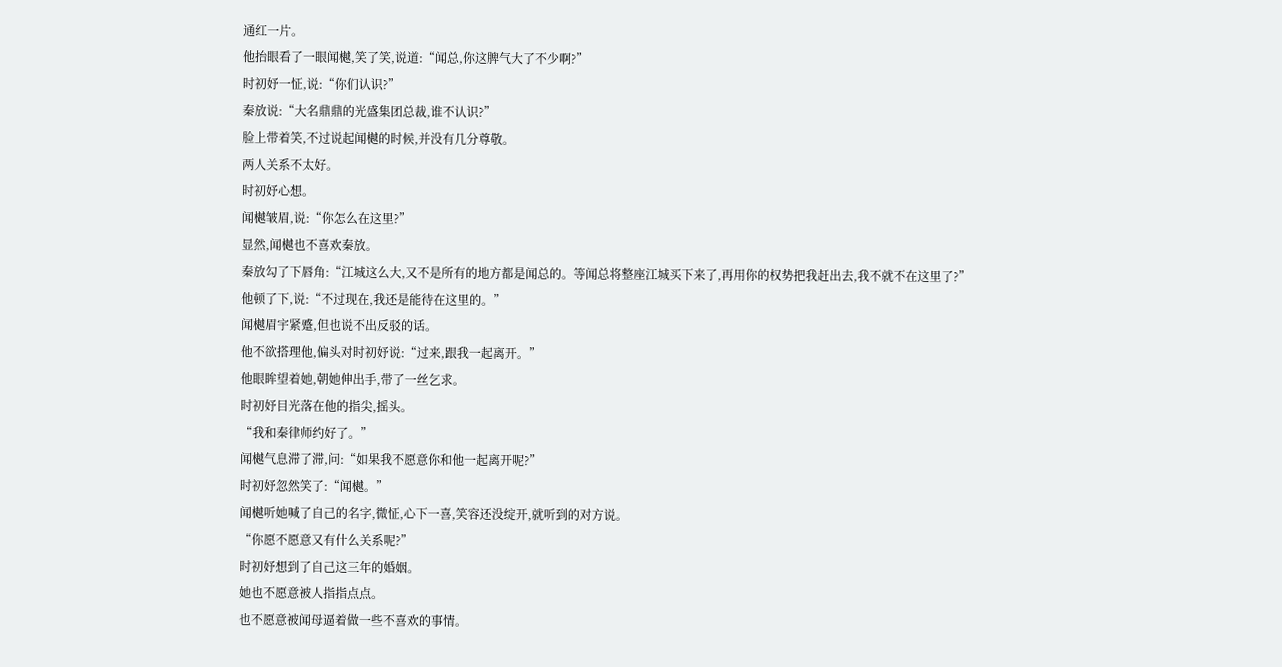通红一片。
他抬眼看了一眼闻樾,笑了笑,说道:“闻总,你这脾气大了不少啊?”
时初妤一怔,说:“你们认识?”
秦放说:“大名鼎鼎的光盛集团总裁,谁不认识?”
脸上带着笑,不过说起闻樾的时候,并没有几分尊敬。
两人关系不太好。
时初妤心想。
闻樾皱眉,说:“你怎么在这里?”
显然,闻樾也不喜欢秦放。
秦放勾了下唇角:“江城这么大,又不是所有的地方都是闻总的。等闻总将整座江城买下来了,再用你的权势把我赶出去,我不就不在这里了?”
他顿了下,说:“不过现在,我还是能待在这里的。”
闻樾眉宇紧蹙,但也说不出反驳的话。
他不欲搭理他,偏头对时初妤说:“过来,跟我一起离开。”
他眼眸望着她,朝她伸出手,带了一丝乞求。
时初妤目光落在他的指尖,摇头。
“我和秦律师约好了。”
闻樾气息滞了滞,问:“如果我不愿意你和他一起离开呢?”
时初妤忽然笑了:“闻樾。”
闻樾听她喊了自己的名字,微怔,心下一喜,笑容还没绽开,就听到的对方说。
“你愿不愿意又有什么关系呢?”
时初妤想到了自己这三年的婚姻。
她也不愿意被人指指点点。
也不愿意被闻母逼着做一些不喜欢的事情。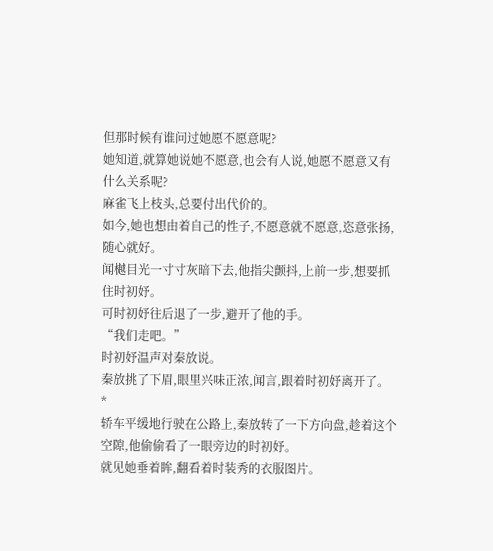但那时候有谁问过她愿不愿意呢?
她知道,就算她说她不愿意,也会有人说,她愿不愿意又有什么关系呢?
麻雀飞上枝头,总要付出代价的。
如今,她也想由着自己的性子,不愿意就不愿意,恣意张扬,随心就好。
闻樾目光一寸寸灰暗下去,他指尖颤抖,上前一步,想要抓住时初妤。
可时初妤往后退了一步,避开了他的手。
“我们走吧。”
时初妤温声对秦放说。
秦放挑了下眉,眼里兴味正浓,闻言,跟着时初妤离开了。
*
轿车平缓地行驶在公路上,秦放转了一下方向盘,趁着这个空隙,他偷偷看了一眼旁边的时初妤。
就见她垂着眸,翻看着时装秀的衣服图片。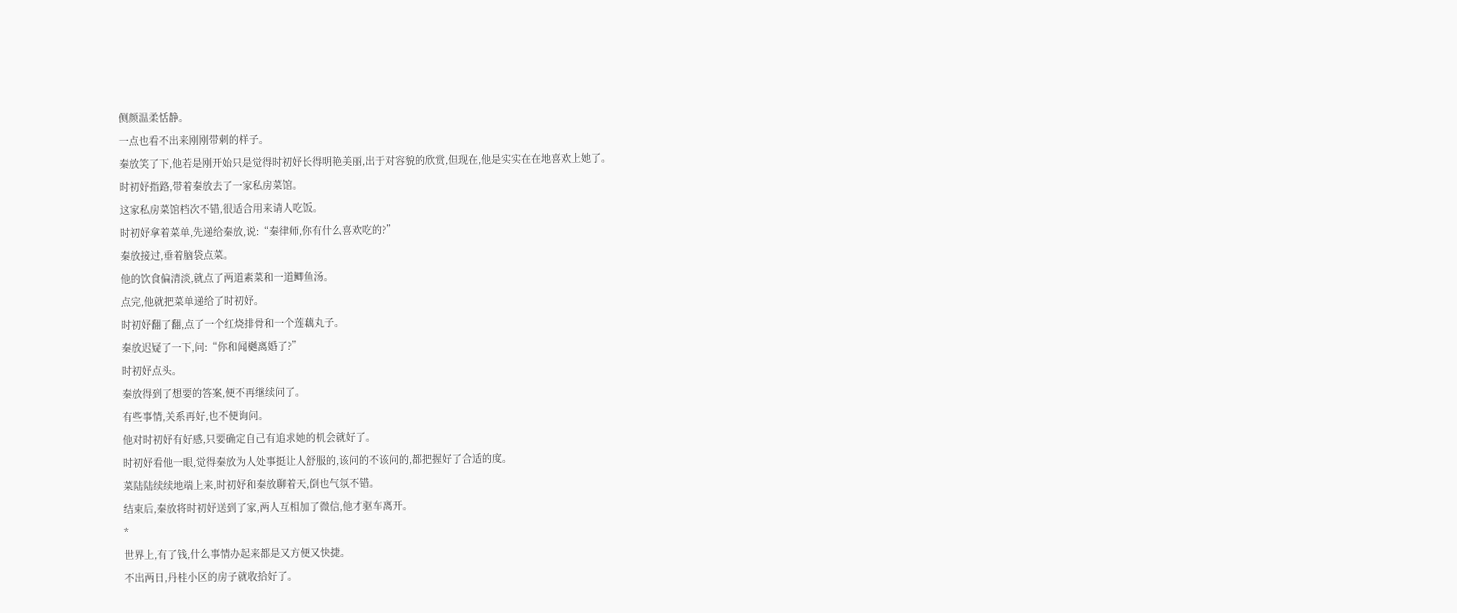侧颜温柔恬静。
一点也看不出来刚刚带刺的样子。
秦放笑了下,他若是刚开始只是觉得时初妤长得明艳美丽,出于对容貌的欣赏,但现在,他是实实在在地喜欢上她了。
时初妤指路,带着秦放去了一家私房菜馆。
这家私房菜馆档次不错,很适合用来请人吃饭。
时初妤拿着菜单,先递给秦放,说:“秦律师,你有什么喜欢吃的?”
秦放接过,垂着脑袋点菜。
他的饮食偏清淡,就点了两道素菜和一道鲫鱼汤。
点完,他就把菜单递给了时初妤。
时初妤翻了翻,点了一个红烧排骨和一个莲藕丸子。
秦放迟疑了一下,问:“你和闻樾离婚了?”
时初妤点头。
秦放得到了想要的答案,便不再继续问了。
有些事情,关系再好,也不便询问。
他对时初妤有好感,只要确定自己有追求她的机会就好了。
时初妤看他一眼,觉得秦放为人处事挺让人舒服的,该问的不该问的,都把握好了合适的度。
菜陆陆续续地端上来,时初妤和秦放聊着天,倒也气氛不错。
结束后,秦放将时初妤送到了家,两人互相加了微信,他才驱车离开。
*
世界上,有了钱,什么事情办起来都是又方便又快捷。
不出两日,丹桂小区的房子就收拾好了。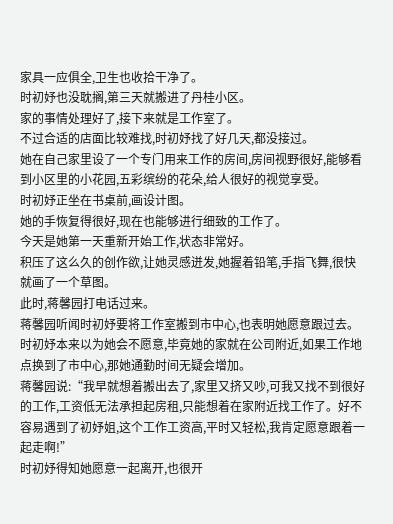家具一应俱全,卫生也收拾干净了。
时初妤也没耽搁,第三天就搬进了丹桂小区。
家的事情处理好了,接下来就是工作室了。
不过合适的店面比较难找,时初妤找了好几天,都没接过。
她在自己家里设了一个专门用来工作的房间,房间视野很好,能够看到小区里的小花园,五彩缤纷的花朵,给人很好的视觉享受。
时初妤正坐在书桌前,画设计图。
她的手恢复得很好,现在也能够进行细致的工作了。
今天是她第一天重新开始工作,状态非常好。
积压了这么久的创作欲,让她灵感迸发,她握着铅笔,手指飞舞,很快就画了一个草图。
此时,蒋馨园打电话过来。
蒋馨园听闻时初妤要将工作室搬到市中心,也表明她愿意跟过去。
时初妤本来以为她会不愿意,毕竟她的家就在公司附近,如果工作地点换到了市中心,那她通勤时间无疑会增加。
蒋馨园说:“我早就想着搬出去了,家里又挤又吵,可我又找不到很好的工作,工资低无法承担起房租,只能想着在家附近找工作了。好不容易遇到了初妤姐,这个工作工资高,平时又轻松,我肯定愿意跟着一起走啊!”
时初妤得知她愿意一起离开,也很开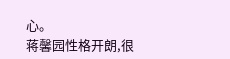心。
蒋馨园性格开朗,很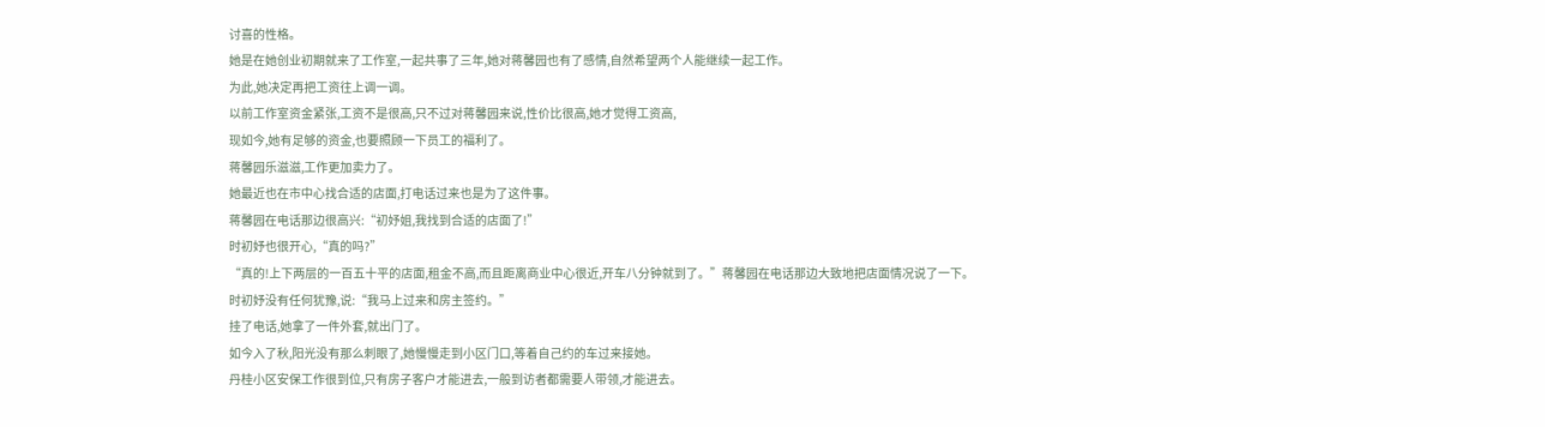讨喜的性格。
她是在她创业初期就来了工作室,一起共事了三年,她对蒋馨园也有了感情,自然希望两个人能继续一起工作。
为此,她决定再把工资往上调一调。
以前工作室资金紧张,工资不是很高,只不过对蒋馨园来说,性价比很高,她才觉得工资高,
现如今,她有足够的资金,也要照顾一下员工的福利了。
蒋馨园乐滋滋,工作更加卖力了。
她最近也在市中心找合适的店面,打电话过来也是为了这件事。
蒋馨园在电话那边很高兴:“初妤姐,我找到合适的店面了!”
时初妤也很开心,“真的吗?”
“真的!上下两层的一百五十平的店面,租金不高,而且距离商业中心很近,开车八分钟就到了。”蒋馨园在电话那边大致地把店面情况说了一下。
时初妤没有任何犹豫,说:“我马上过来和房主签约。”
挂了电话,她拿了一件外套,就出门了。
如今入了秋,阳光没有那么刺眼了,她慢慢走到小区门口,等着自己约的车过来接她。
丹桂小区安保工作很到位,只有房子客户才能进去,一般到访者都需要人带领,才能进去。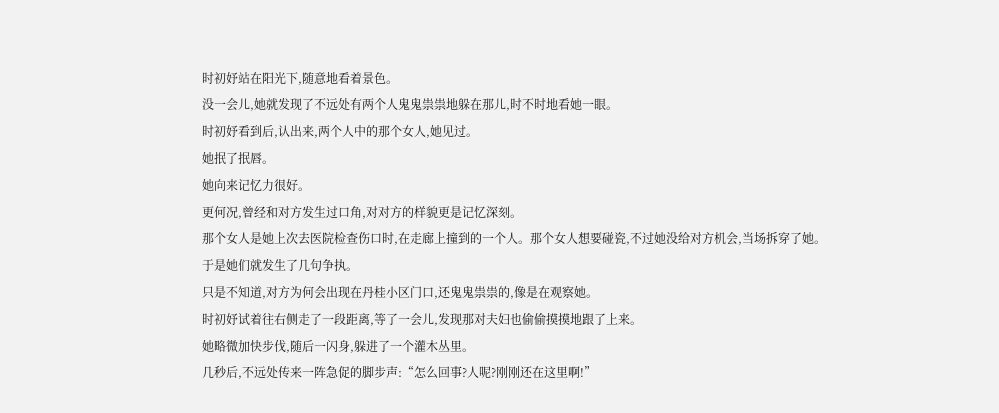时初妤站在阳光下,随意地看着景色。
没一会儿,她就发现了不远处有两个人鬼鬼祟祟地躲在那儿,时不时地看她一眼。
时初妤看到后,认出来,两个人中的那个女人,她见过。
她抿了抿唇。
她向来记忆力很好。
更何况,曾经和对方发生过口角,对对方的样貌更是记忆深刻。
那个女人是她上次去医院检查伤口时,在走廊上撞到的一个人。那个女人想要碰瓷,不过她没给对方机会,当场拆穿了她。
于是她们就发生了几句争执。
只是不知道,对方为何会出现在丹桂小区门口,还鬼鬼祟祟的,像是在观察她。
时初妤试着往右侧走了一段距离,等了一会儿,发现那对夫妇也偷偷摸摸地跟了上来。
她略微加快步伐,随后一闪身,躲进了一个灌木丛里。
几秒后,不远处传来一阵急促的脚步声:“怎么回事?人呢?刚刚还在这里啊!”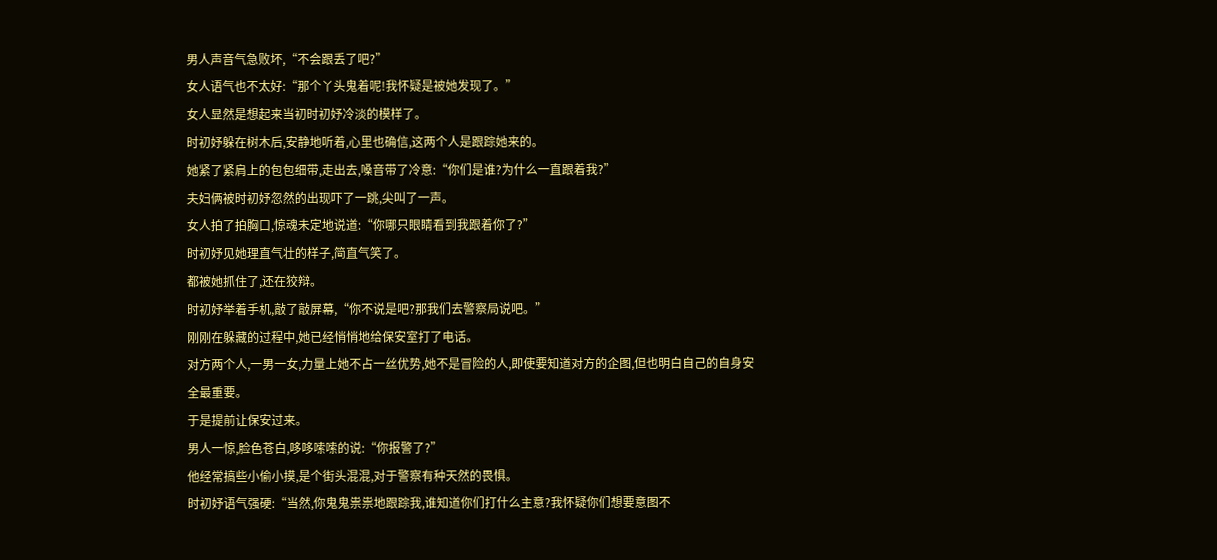男人声音气急败坏,“不会跟丢了吧?”
女人语气也不太好:“那个丫头鬼着呢!我怀疑是被她发现了。”
女人显然是想起来当初时初妤冷淡的模样了。
时初妤躲在树木后,安静地听着,心里也确信,这两个人是跟踪她来的。
她紧了紧肩上的包包细带,走出去,嗓音带了冷意:“你们是谁?为什么一直跟着我?”
夫妇俩被时初妤忽然的出现吓了一跳,尖叫了一声。
女人拍了拍胸口,惊魂未定地说道:“你哪只眼睛看到我跟着你了?”
时初妤见她理直气壮的样子,简直气笑了。
都被她抓住了,还在狡辩。
时初妤举着手机,敲了敲屏幕,“你不说是吧?那我们去警察局说吧。”
刚刚在躲藏的过程中,她已经悄悄地给保安室打了电话。
对方两个人,一男一女,力量上她不占一丝优势,她不是冒险的人,即使要知道对方的企图,但也明白自己的自身安全最重要。
于是提前让保安过来。
男人一惊,脸色苍白,哆哆嗦嗦的说:“你报警了?”
他经常搞些小偷小摸,是个街头混混,对于警察有种天然的畏惧。
时初妤语气强硬:“当然,你鬼鬼祟祟地跟踪我,谁知道你们打什么主意?我怀疑你们想要意图不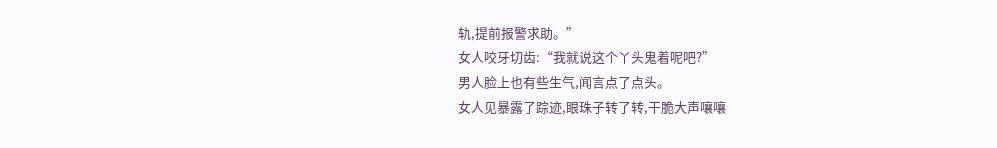轨,提前报警求助。”
女人咬牙切齿:“我就说这个丫头鬼着呢吧?”
男人脸上也有些生气,闻言点了点头。
女人见暴露了踪迹,眼珠子转了转,干脆大声嚷嚷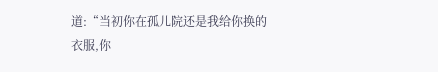道:“当初你在孤儿院还是我给你换的衣服,你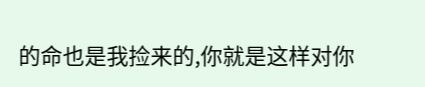的命也是我捡来的,你就是这样对你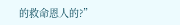的救命恩人的?”